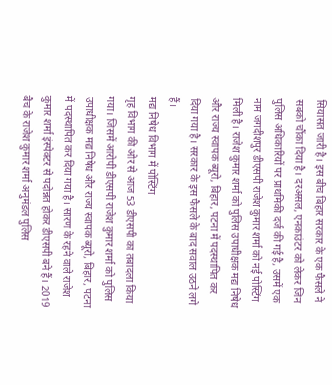सियासत जारी है। इस बीच बिहार सरकार के एक फैसले ने सबको चौंका दिया है। दरअसल, एनकाउंटर को लेकर जिन पुलिस अधिकारियों पर प्राथमिकी दर्ज की गई है, उसमें एक नाम जगदीशपुर डीएसपी राजेश कुमार शर्मा को नई पोस्टिंग मिली है। राजेश कुमार शर्मा को पुलिस उपाधीक्षक मद्य निषेध और राज्य स्वापक ब्यूरो, बिहार, पटना में पदस्थापित कर दिया गया है। सरकार के इस फैसले के बाद सवाल उठने लगे हैं।
मद्य निषेध विभाग में पोस्टिंग
गृह विभाग की ओर से आज 53 डीएसपी का तबादला किया गया। जिसमें आरोपी डीएसपी राजेश कुमार शर्मा को पुलिस उपाधीक्षक मद्य निषेध और राज्य स्वापक ब्यूरो, बिहार, पटना में पदस्थापित कर दिया गया है। सारण के रहने वाले राजेश कुमार शर्मा इंस्पेक्टर से पदोन्नत होकर डीएसपी बने हैं। 2019 बैच के राजेश कुमार शर्मा अनुमंडल पुलिस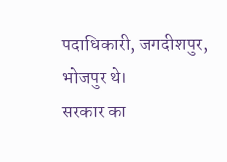पदाधिकारी, जगदीशपुर, भोजपुर थे।
सरकार का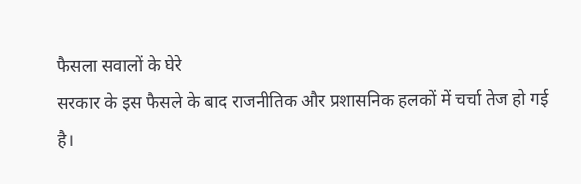फैसला सवालों के घेरे
सरकार के इस फैसले के बाद राजनीतिक और प्रशासनिक हलकों में चर्चा तेज हो गई है।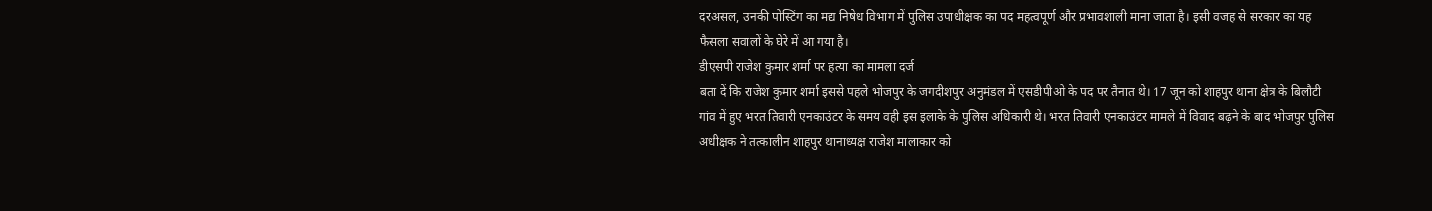दरअसल, उनकी पोस्टिंग का मद्य निषेध विभाग में पुलिस उपाधीक्षक का पद महत्वपूर्ण और प्रभावशाली माना जाता है। इसी वजह से सरकार का यह फैसला सवालों के घेरे में आ गया है।
डीएसपी राजेश कुमार शर्मा पर हत्या का मामला दर्ज
बता दें कि राजेश कुमार शर्मा इससे पहले भोजपुर के जगदीशपुर अनुमंडल में एसडीपीओ के पद पर तैनात थे। 17 जून को शाहपुर थाना क्षेत्र के बिलौटी गांव में हुए भरत तिवारी एनकाउंटर के समय वही इस इलाके के पुलिस अधिकारी थे। भरत तिवारी एनकाउंटर मामले में विवाद बढ़ने के बाद भोजपुर पुलिस अधीक्षक ने तत्कालीन शाहपुर थानाध्यक्ष राजेश मालाकार को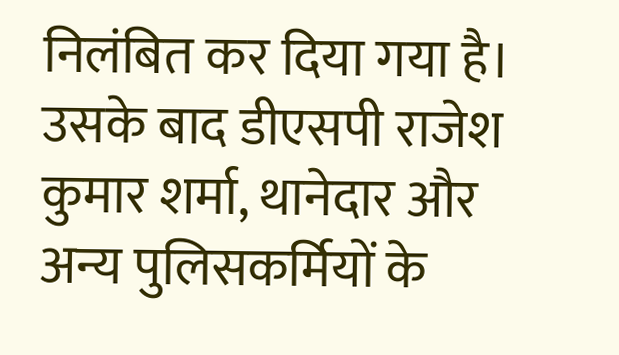निलंबित कर दिया गया है। उसके बाद डीएसपी राजेश कुमार शर्मा, थानेदार और अन्य पुलिसकर्मियों के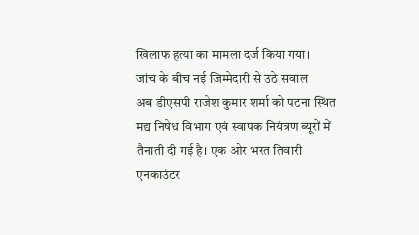खिलाफ हत्या का मामला दर्ज किया गया।
जांच के बीच नई जिम्मेदारी से उठे सवाल
अब डीएसपी राजेश कुमार शर्मा को पटना स्थित मद्य निषेध विभाग एवं स्वापक नियंत्रण ब्यूरों में तैनाती दी गई है। एक ओर भरत तिवारी एनकाउंटर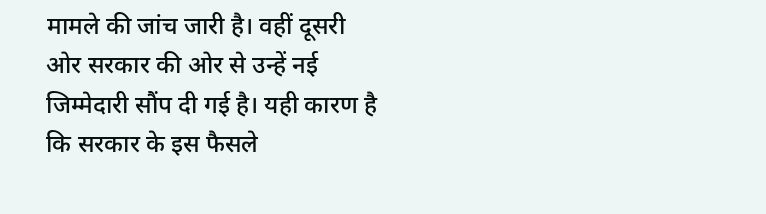मामले की जांच जारी है। वहीं दूसरी ओर सरकार की ओर से उन्हें नई जिम्मेदारी सौंप दी गई है। यही कारण है कि सरकार के इस फैसले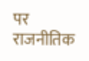पर राजनीतिक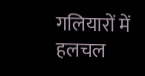गलियारों में हलचल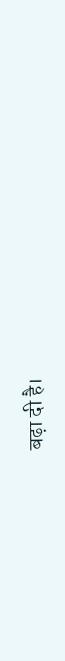बढ़ा दी है।